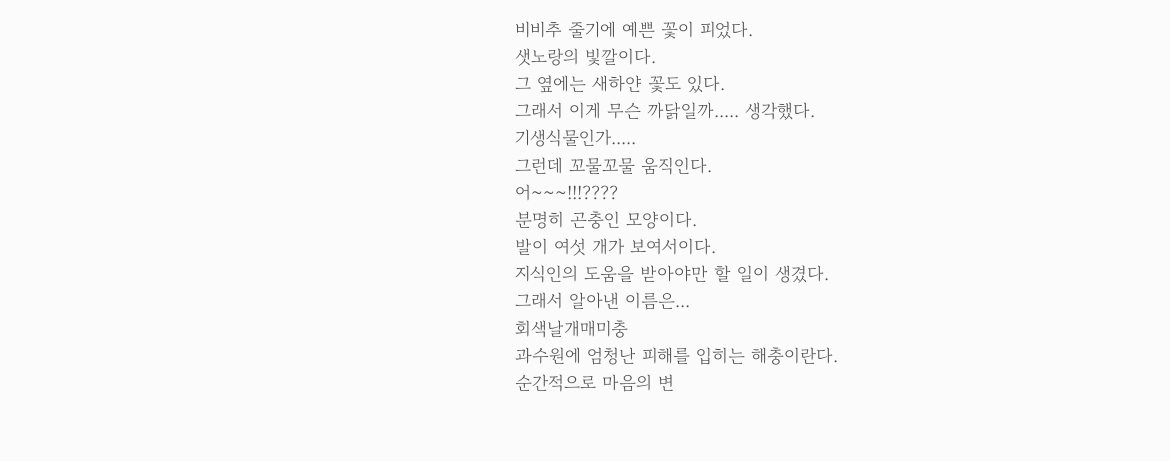비비추 줄기에 예쁜 꽃이 피었다.
샛노랑의 빛깔이다.
그 옆에는 새하얀 꽃도 있다.
그래서 이게 무슨 까닭일까..... 생각했다.
기생식물인가.....
그런데 꼬물꼬물 움직인다.
어~~~!!!????
분명히 곤충인 모양이다.
발이 여섯 개가 보여서이다.
지식인의 도움을 받아야만 할 일이 생겼다.
그래서 알아낸 이름은...
회색날개매미충
과수원에 엄청난 피해를 입히는 해충이란다.
순간적으로 마음의 변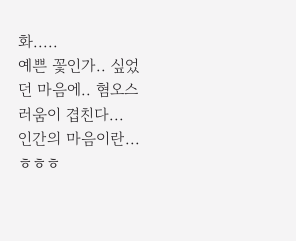화.....
예쁜 꽃인가.. 싶었던 마음에.. 혐오스러움이 겹친다...
인간의 마음이란... ㅎㅎㅎ